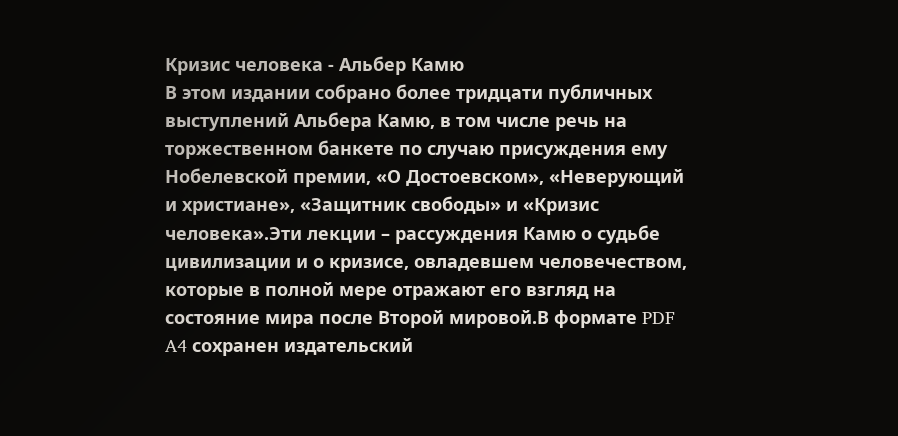Кризис человека - Альбер Камю
В этом издании собрано более тридцати публичных выступлений Альбера Камю, в том числе речь на торжественном банкете по случаю присуждения ему Нобелевской премии, «О Достоевском», «Неверующий и христиане», «Защитник свободы» и «Кризис человека».Эти лекции – рассуждения Камю о судьбе цивилизации и о кризисе, овладевшем человечеством, которые в полной мере отражают его взгляд на состояние мира после Второй мировой.В формате PDF A4 сохранен издательский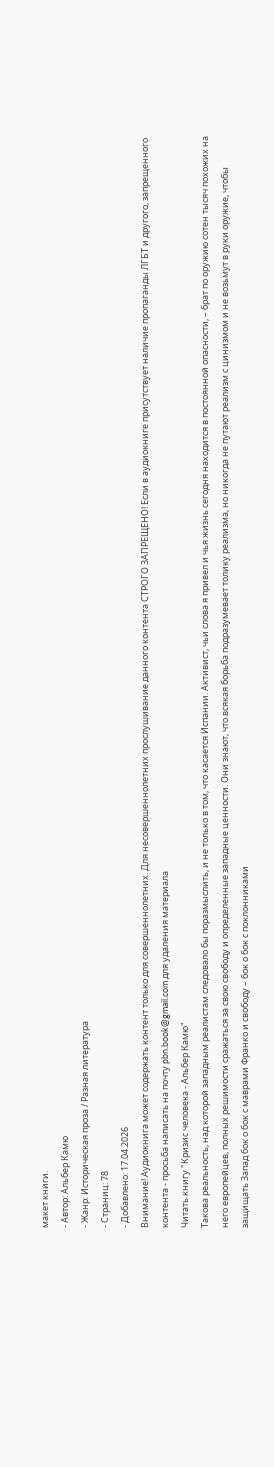макет книги.
- Автор: Альбер Камю
- Жанр: Историческая проза / Разная литература
- Страниц: 78
- Добавлено: 17.04.2026
Внимание! Аудиокнига может содержать контент только для совершеннолетних. Для несовершеннолетних прослушивание данного контента СТРОГО ЗАПРЕЩЕНО! Если в аудиокниге присутствует наличие пропаганды ЛГБТ и другого, запрещенного контента - просьба написать на почту pbn.book@gmail.com для удаления материала
Читать книгу "Кризис человека - Альбер Камю"
Такова реальность, над которой западным реалистам следовало бы поразмыслить, и не только в том, что касается Испании. Активист, чьи слова я привел и чья жизнь сегодня находится в постоянной опасности, – брат по оружию сотен тысяч похожих на него европейцев, полных решимости сражаться за свою свободу и определенные западные ценности. Они знают, что всякая борьба подразумевает толику реализма, но никогда не путают реализм с цинизмом и не возьмут в руки оружие, чтобы защищать Запад бок о бок с маврами Франко и свободу – бок о бок с поклонниками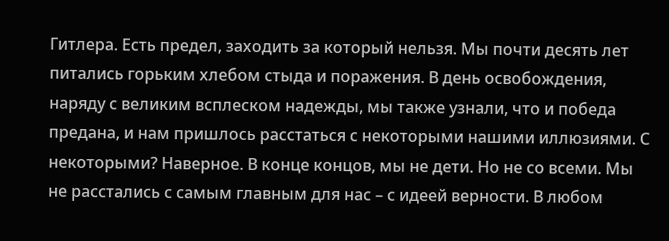Гитлера. Есть предел, заходить за который нельзя. Мы почти десять лет питались горьким хлебом стыда и поражения. В день освобождения, наряду с великим всплеском надежды, мы также узнали, что и победа предана, и нам пришлось расстаться с некоторыми нашими иллюзиями. С некоторыми? Наверное. В конце концов, мы не дети. Но не со всеми. Мы не расстались с самым главным для нас – с идеей верности. В любом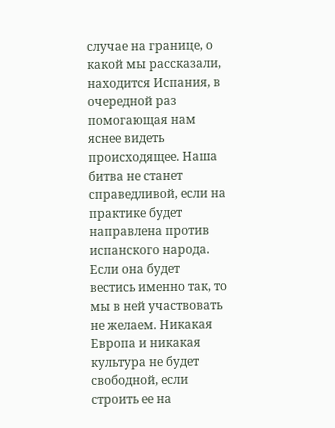случае на границе, о какой мы рассказали, находится Испания, в очередной раз помогающая нам яснее видеть происходящее. Наша битва не станет справедливой, если на практике будет направлена против испанского народа. Если она будет вестись именно так, то мы в ней участвовать не желаем. Никакая Европа и никакая культура не будет свободной, если строить ее на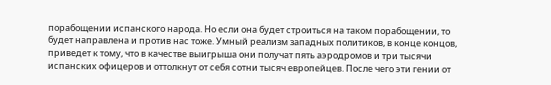порабощении испанского народа. Но если она будет строиться на таком порабощении, то будет направлена и против нас тоже. Умный реализм западных политиков, в конце концов, приведет к тому, что в качестве выигрыша они получат пять аэродромов и три тысячи испанских офицеров и оттолкнут от себя сотни тысяч европейцев. После чего эти гении от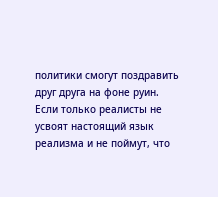политики смогут поздравить друг друга на фоне руин. Если только реалисты не усвоят настоящий язык реализма и не поймут, что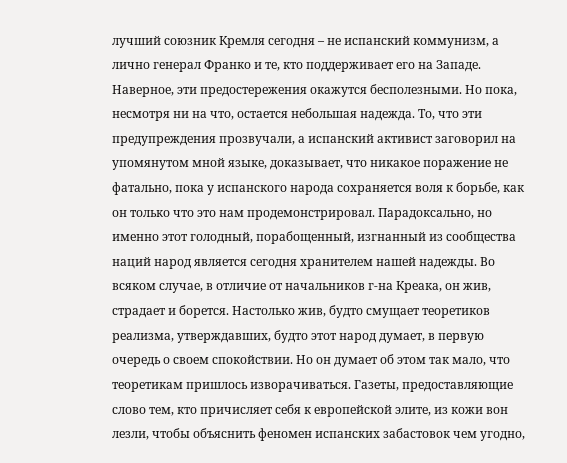лучший союзник Кремля сегодня – не испанский коммунизм, а лично генерал Франко и те, кто поддерживает его на Западе.
Наверное, эти предостережения окажутся бесполезными. Но пока, несмотря ни на что, остается небольшая надежда. То, что эти предупреждения прозвучали, а испанский активист заговорил на упомянутом мной языке, доказывает, что никакое поражение не фатально, пока у испанского народа сохраняется воля к борьбе, как он только что это нам продемонстрировал. Парадоксально, но именно этот голодный, порабощенный, изгнанный из сообщества наций народ является сегодня хранителем нашей надежды. Во всяком случае, в отличие от начальников г-на Креака, он жив, страдает и борется. Настолько жив, будто смущает теоретиков реализма, утверждавших, будто этот народ думает, в первую очередь о своем спокойствии. Но он думает об этом так мало, что теоретикам пришлось изворачиваться. Газеты, предоставляющие слово тем, кто причисляет себя к европейской элите, из кожи вон лезли, чтобы объяснить феномен испанских забастовок чем угодно,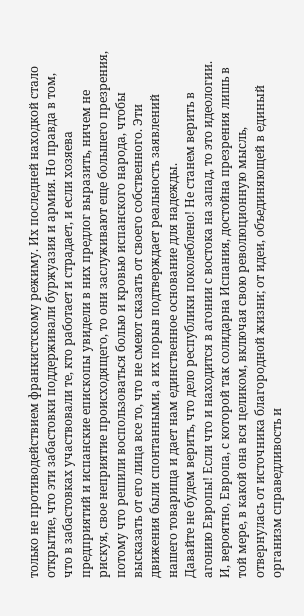только не противодействием франкистскому режиму. Их последней находкой стало открытие, что эти забастовки поддерживали буржуазия и армия. Но правда в том, что в забастовках участвовали те, кто работает и страдает, и если хозяева предприятий и испанские епископы увидели в них предлог выразить, ничем не рискуя, свое неприятие происходящего, то они заслуживают еще большего презрения, потому что решили воспользоваться болью и кровью испанского народа, чтобы высказать от его лица все то, что не смеют сказать от своего собственного. Эти движения были спонтанными, а их порыв подтверждает реальность заявлений нашего товарища и дает нам единственное основание для надежды.
Давайте не будем верить, что дело республики поколеблено! Не станем верить в агонию Европы! Если что и находится в агонии с востока на запад, то это идеологии. И, вероятно, Европа, с которой так солидарна Испания, достойна презрения лишь в той мере, в какой она вся целиком, включая свою революционную мысль, отвернулась от источника благородной жизни; от идеи, объединяющей в единый организм справедливость и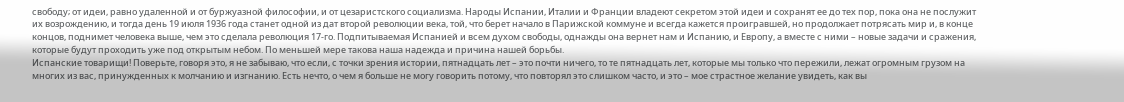свободу; от идеи, равно удаленной и от буржуазной философии, и от цезаристского социализма. Народы Испании, Италии и Франции владеют секретом этой идеи и сохранят ее до тех пор, пока она не послужит их возрождению, и тогда день 19 июля 1936 года станет одной из дат второй революции века, той, что берет начало в Парижской коммуне и всегда кажется проигравшей, но продолжает потрясать мир и, в конце концов, поднимет человека выше, чем это сделала революция 17-го. Подпитываемая Испанией и всем духом свободы, однажды она вернет нам и Испанию, и Европу, а вместе с ними – новые задачи и сражения, которые будут проходить уже под открытым небом. По меньшей мере такова наша надежда и причина нашей борьбы.
Испанские товарищи! Поверьте, говоря это, я не забываю, что если, с точки зрения истории, пятнадцать лет – это почти ничего, то те пятнадцать лет, которые мы только что пережили, лежат огромным грузом на многих из вас, принужденных к молчанию и изгнанию. Есть нечто, о чем я больше не могу говорить потому, что повторял это слишком часто, и это – мое страстное желание увидеть, как вы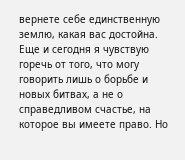вернете себе единственную землю, какая вас достойна. Еще и сегодня я чувствую горечь от того, что могу говорить лишь о борьбе и новых битвах, а не о справедливом счастье, на которое вы имеете право. Но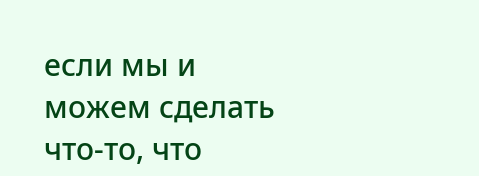если мы и можем сделать что-то, что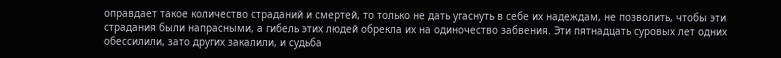оправдает такое количество страданий и смертей, то только не дать угаснуть в себе их надеждам, не позволить, чтобы эти страдания были напрасными, а гибель этих людей обрекла их на одиночество забвения. Эти пятнадцать суровых лет одних обессилили, зато других закалили, и судьба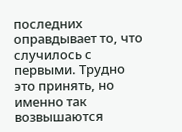последних оправдывает то, что случилось с первыми. Трудно это принять, но именно так возвышаются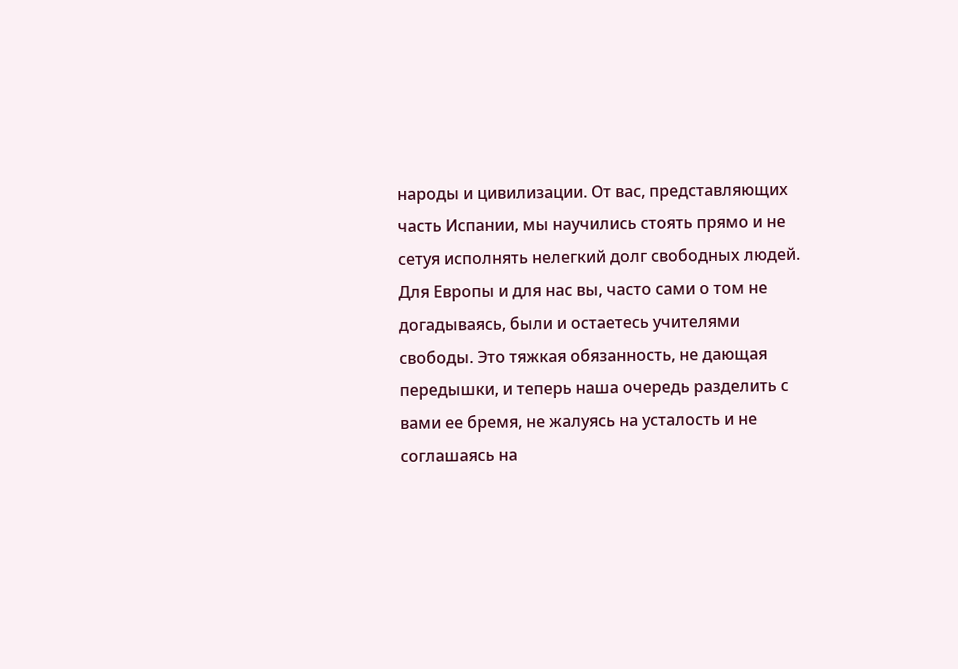народы и цивилизации. От вас, представляющих часть Испании, мы научились стоять прямо и не сетуя исполнять нелегкий долг свободных людей. Для Европы и для нас вы, часто сами о том не догадываясь, были и остаетесь учителями свободы. Это тяжкая обязанность, не дающая передышки, и теперь наша очередь разделить с вами ее бремя, не жалуясь на усталость и не соглашаясь на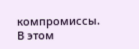компромиссы. В этом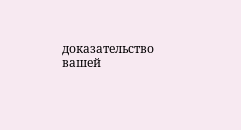доказательство вашей